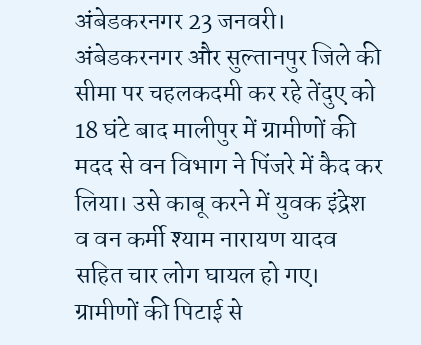अंबेडकरनगर 23 जनवरी। अंबेडकरनगर और सुल्तानपुर जिले की सीमा पर चहलकदमी कर रहे तेंदुए को 18 घंटे बाद मालीपुर में ग्रामीणों की मदद से वन विभाग ने पिंजरे में कैद कर लिया। उसे काबू करने में युवक इंद्रेश व वन कर्मी श्याम नारायण यादव सहित चार लोग घायल हो गए। ग्रामीणों की पिटाई से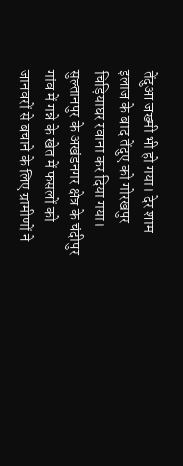तेंदुआ जख्मी भी हो गया। देर शाम इलाज के बाद तेंदुए को गोरखपुर चिड़ियाघर रवाना कर दिया गया।
सुल्तानपुर के अखंडनगर क्षेत्र के चंदीपुर गांव में गन्ने के खेत में फसलों को जानवरों से बचाने के लिए ग्रामीणों ने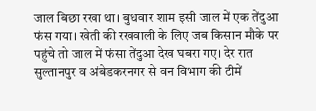जाल बिछा रखा था। बुधवार शाम इसी जाल में एक तेंदुआ फंस गया। खेती की रखवाली के लिए जब किसान मौके पर पहुंचे तो जाल में फंसा तेंदुआ देख घबरा गए। देर रात सुल्तानपुर व अंबेडकरनगर से वन विभाग की टीमें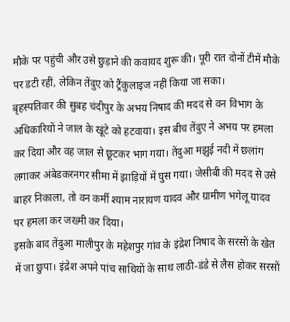मौके पर पहुंची और उसे छुड़ाने की कवायद शुरू की। पूरी रात दोनों टीमें मौके पर डटी रहीं, लेकिन तेंदुए को ट्रैंकुलाइज नहीं किया जा सका।
बृहस्पतिवार की सुबह चंदीपुर के अभय निषाद की मदद से वन विभाग के अधिकारियों ने जाल के खूंटे को हटवाया। इस बीच तेंदुए ने अभय पर हमला कर दिया और वह जाल से छूटकर भाग गया। तेंदुआ मझुई नदी में छलांग लगाकर अंबेडकरनगर सीमा में झाड़ियों में घुस गया। जेसीबी की मदद से उसे बाहर निकाला, तो वन कर्मी श्याम नारायण यादव और ग्रामीण भगेलू यादव पर हमला कर जख्मी कर दिया।
इसके बाद तेंदुआ मालीपुर के महेशपुर गांव के इंद्रेश निषाद के सरसों के खेत में जा छुपा। इंद्रेश अपने पांच साथियों के साथ लाठी-डंडे से लैस होकर सरसों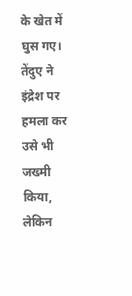के खेत में घुस गए। तेंदुए ने इंद्रेश पर हमला कर उसे भी जख्मी किया, लेकिन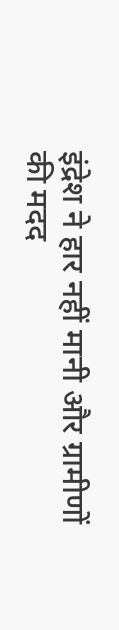इंद्रेश ने हार नहीं मानी और ग्रामीणों की मदद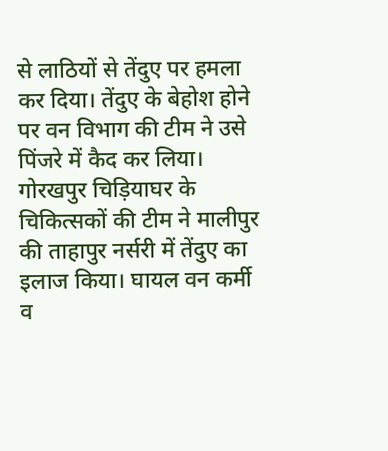से लाठियों से तेंदुए पर हमला कर दिया। तेंदुए के बेहोश होने पर वन विभाग की टीम ने उसे पिंजरे में कैद कर लिया।
गोरखपुर चिड़ियाघर के चिकित्सकों की टीम ने मालीपुर की ताहापुर नर्सरी में तेंदुए का इलाज किया। घायल वन कर्मी व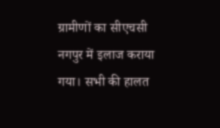ग्रामीणों का सीएचसी नगपुर में इलाज कराया गया। सभी की हालत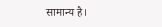सामान्य है।